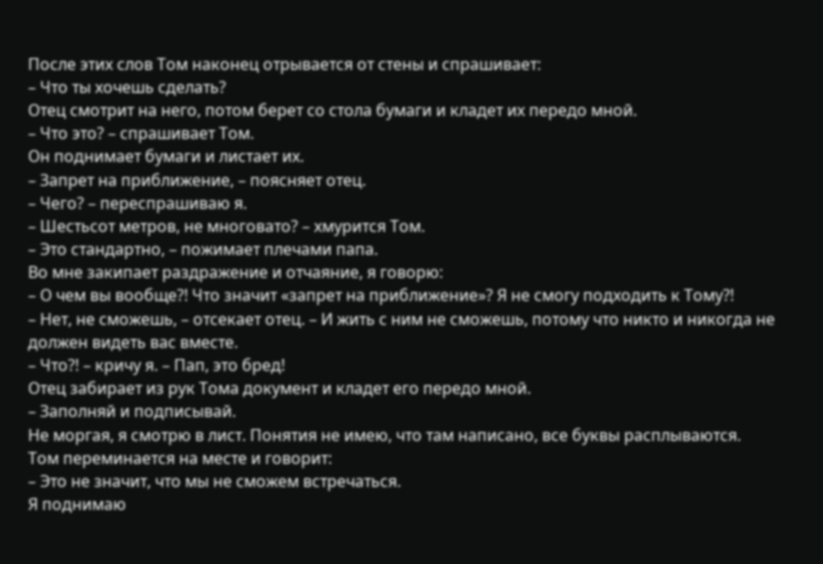После этих слов Том наконец отрывается от стены и спрашивает:
– Что ты хочешь сделать?
Отец смотрит на него, потом берет со стола бумаги и кладет их передо мной.
– Что это? – спрашивает Том.
Он поднимает бумаги и листает их.
– Запрет на приближение, – поясняет отец.
– Чего? – переспрашиваю я.
– Шестьсот метров, не многовато? – хмурится Том.
– Это стандартно, – пожимает плечами папа.
Во мне закипает раздражение и отчаяние, я говорю:
– О чем вы вообще?! Что значит «запрет на приближение»? Я не смогу подходить к Тому?!
– Нет, не сможешь, – отсекает отец. – И жить с ним не сможешь, потому что никто и никогда не должен видеть вас вместе.
– Что?! – кричу я. – Пап, это бред!
Отец забирает из рук Тома документ и кладет его передо мной.
– Заполняй и подписывай.
Не моргая, я смотрю в лист. Понятия не имею, что там написано, все буквы расплываются.
Том переминается на месте и говорит:
– Это не значит, что мы не сможем встречаться.
Я поднимаю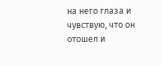на него глаза и чувствую, что он отошел и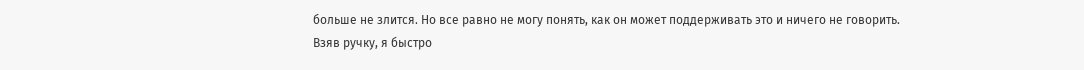больше не злится. Но все равно не могу понять, как он может поддерживать это и ничего не говорить.
Взяв ручку, я быстро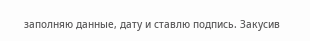заполняю данные, дату и ставлю подпись. Закусив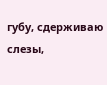губу, сдерживаю слезы,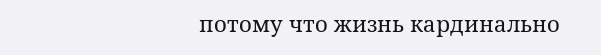потому что жизнь кардинально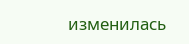изменилась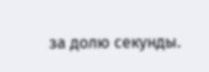за долю секунды.